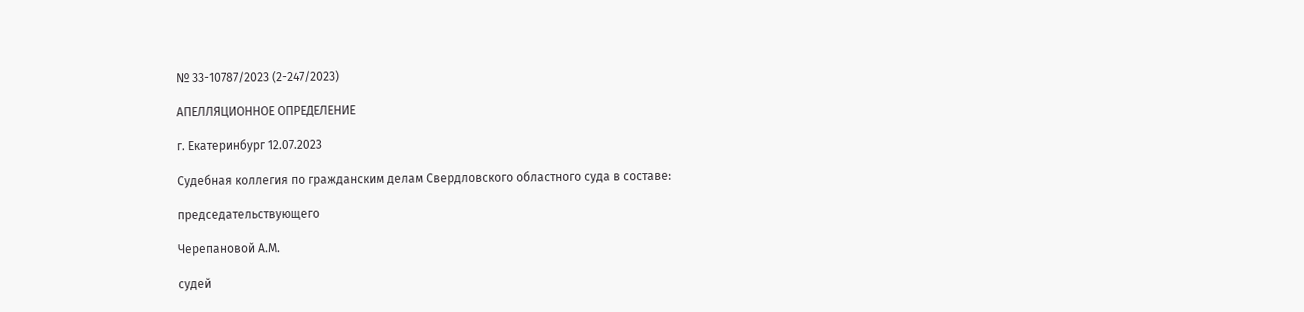№ 33-10787/2023 (2-247/2023)

АПЕЛЛЯЦИОННОЕ ОПРЕДЕЛЕНИЕ

г. Екатеринбург 12.07.2023

Судебная коллегия по гражданским делам Свердловского областного суда в составе:

председательствующего

Черепановой А.М.

судей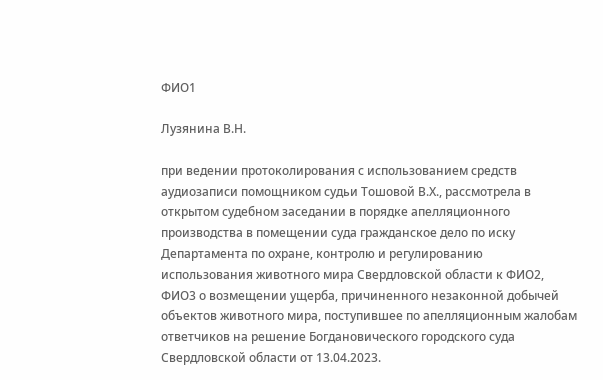ФИО1

Лузянина В.Н.

при ведении протоколирования с использованием средств аудиозаписи помощником судьи Тошовой В.Х., рассмотрела в открытом судебном заседании в порядке апелляционного производства в помещении суда гражданское дело по иску Департамента по охране, контролю и регулированию использования животного мира Свердловской области к ФИО2, ФИО3 о возмещении ущерба, причиненного незаконной добычей объектов животного мира, поступившее по апелляционным жалобам ответчиков на решение Богдановического городского суда Свердловской области от 13.04.2023.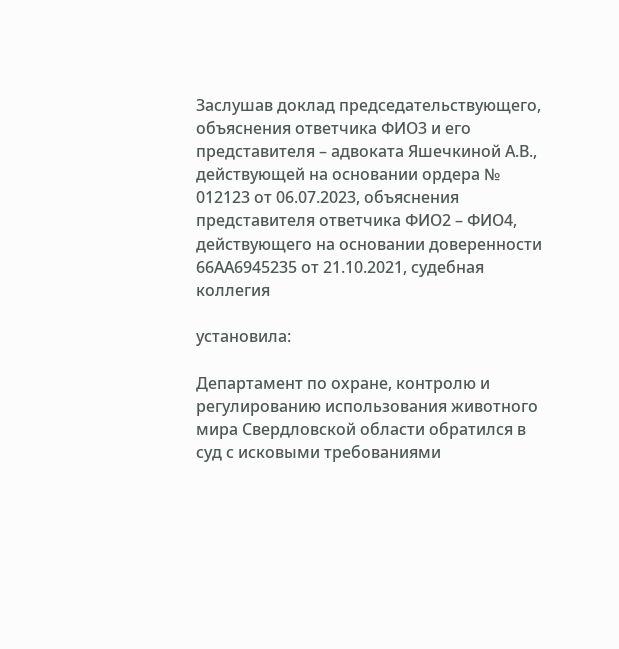Заслушав доклад председательствующего, объяснения ответчика ФИО3 и его представителя – адвоката Яшечкиной А.В., действующей на основании ордера № 012123 от 06.07.2023, объяснения представителя ответчика ФИО2 – ФИО4, действующего на основании доверенности 66АА6945235 от 21.10.2021, судебная коллегия

установила:

Департамент по охране, контролю и регулированию использования животного мира Свердловской области обратился в суд с исковыми требованиями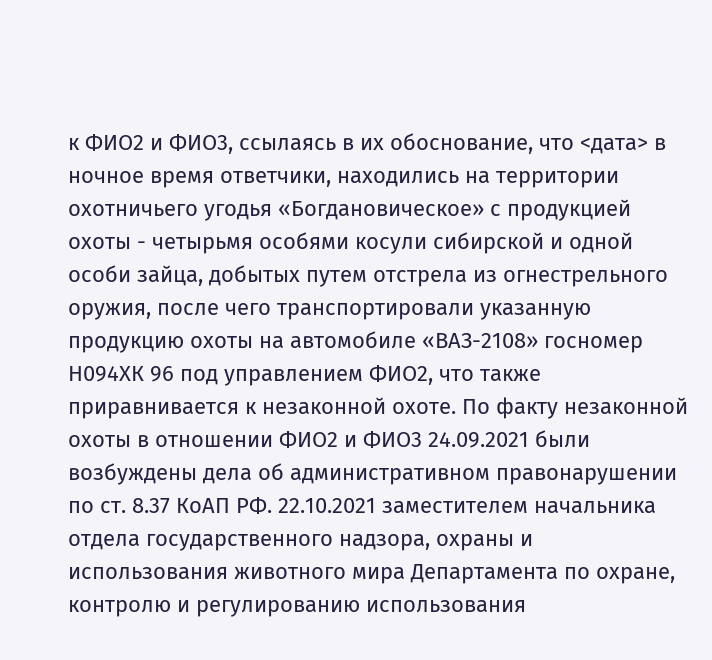к ФИО2 и ФИО3, ссылаясь в их обоснование, что <дата> в ночное время ответчики, находились на территории охотничьего угодья «Богдановическое» с продукцией охоты - четырьмя особями косули сибирской и одной особи зайца, добытых путем отстрела из огнестрельного оружия, после чего транспортировали указанную продукцию охоты на автомобиле «ВАЗ-2108» госномер Н094ХК 96 под управлением ФИО2, что также приравнивается к незаконной охоте. По факту незаконной охоты в отношении ФИО2 и ФИО3 24.09.2021 были возбуждены дела об административном правонарушении по ст. 8.37 КоАП РФ. 22.10.2021 заместителем начальника отдела государственного надзора, охраны и использования животного мира Департамента по охране, контролю и регулированию использования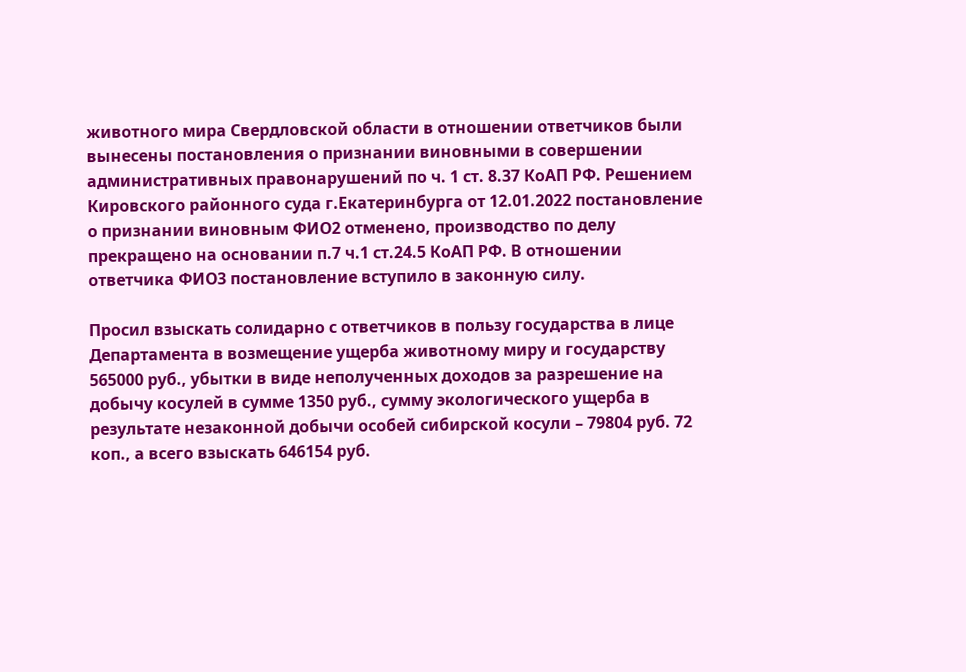животного мира Свердловской области в отношении ответчиков были вынесены постановления о признании виновными в совершении административных правонарушений по ч. 1 ст. 8.37 КоАП РФ. Решением Кировского районного суда г.Екатеринбурга от 12.01.2022 постановление о признании виновным ФИО2 отменено, производство по делу прекращено на основании п.7 ч.1 ст.24.5 КоАП РФ. В отношении ответчика ФИО3 постановление вступило в законную силу.

Просил взыскать солидарно с ответчиков в пользу государства в лице Департамента в возмещение ущерба животному миру и государству 565000 руб., убытки в виде неполученных доходов за разрешение на добычу косулей в сумме 1350 руб., сумму экологического ущерба в результате незаконной добычи особей сибирской косули – 79804 руб. 72 коп., а всего взыскать 646154 руб.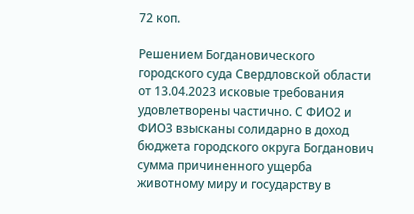72 коп.

Решением Богдановического городского суда Свердловской области от 13.04.2023 исковые требования удовлетворены частично. С ФИО2 и ФИО3 взысканы солидарно в доход бюджета городского округа Богданович сумма причиненного ущерба животному миру и государству в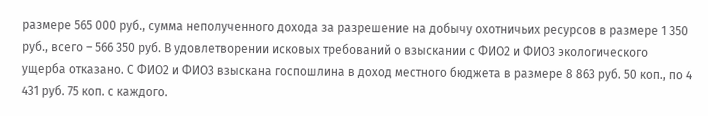размере 565 000 руб., сумма неполученного дохода за разрешение на добычу охотничьих ресурсов в размере 1 350 руб., всего – 566 350 руб. В удовлетворении исковых требований о взыскании с ФИО2 и ФИО3 экологического ущерба отказано. С ФИО2 и ФИО3 взыскана госпошлина в доход местного бюджета в размере 8 863 руб. 50 коп., по 4 431 руб. 75 коп. с каждого.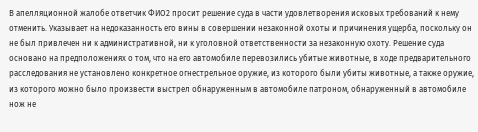В апелляционной жалобе ответчик ФИО2 просит решение суда в части удовлетворения исковых требований к нему отменить. Указывает на недоказанность его вины в совершении незаконной охоты и причинения ущерба, поскольку он не был привлечен ни к административной, ни к уголовной ответственности за незаконную охоту. Решение суда основано на предположениях о том, что на его автомобиле перевозились убитые животные, в ходе предварительного расследования не установлено конкретное огнестрельное оружие, из которого были убиты животные, а также оружие, из которого можно было произвести выстрел обнаруженным в автомобиле патроном, обнаруженный в автомобиле нож не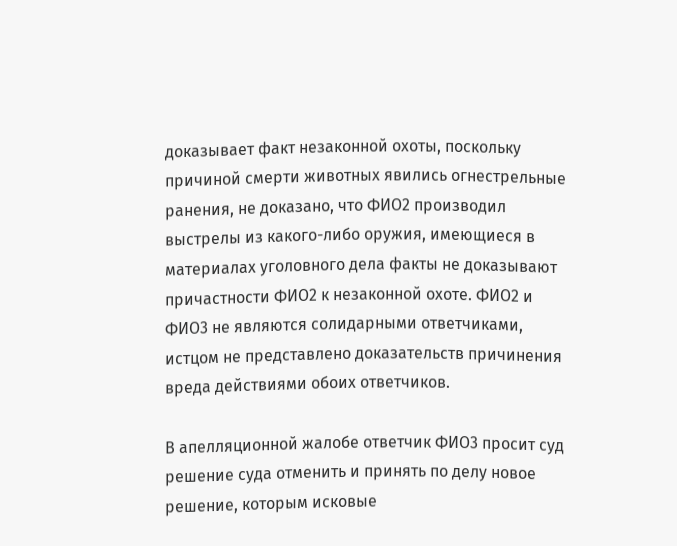доказывает факт незаконной охоты, поскольку причиной смерти животных явились огнестрельные ранения, не доказано, что ФИО2 производил выстрелы из какого-либо оружия, имеющиеся в материалах уголовного дела факты не доказывают причастности ФИО2 к незаконной охоте. ФИО2 и ФИО3 не являются солидарными ответчиками, истцом не представлено доказательств причинения вреда действиями обоих ответчиков.

В апелляционной жалобе ответчик ФИО3 просит суд решение суда отменить и принять по делу новое решение, которым исковые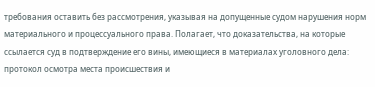требования оставить без рассмотрения, указывая на допущенные судом нарушения норм материального и процессуального права. Полагает, что доказательства, на которые ссылается суд в подтверждение его вины, имеющиеся в материалах уголовного дела: протокол осмотра места происшествия и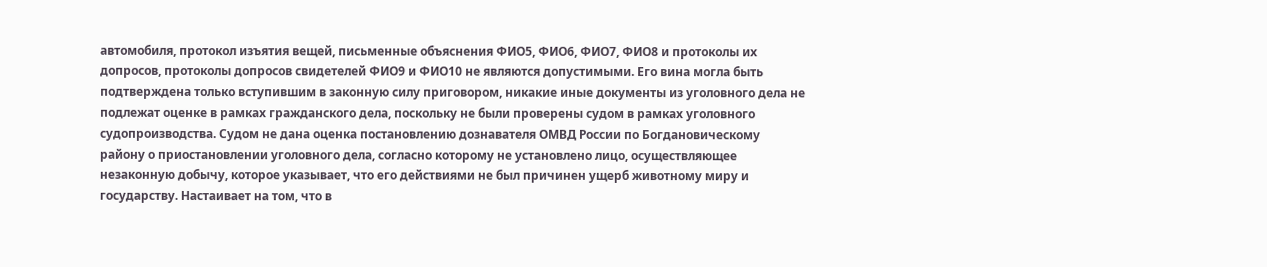автомобиля, протокол изъятия вещей, письменные объяснения ФИО5, ФИО6, ФИО7, ФИО8 и протоколы их допросов, протоколы допросов свидетелей ФИО9 и ФИО10 не являются допустимыми. Его вина могла быть подтверждена только вступившим в законную силу приговором, никакие иные документы из уголовного дела не подлежат оценке в рамках гражданского дела, поскольку не были проверены судом в рамках уголовного судопроизводства. Судом не дана оценка постановлению дознавателя ОМВД России по Богдановическому району о приостановлении уголовного дела, согласно которому не установлено лицо, осуществляющее незаконную добычу, которое указывает, что его действиями не был причинен ущерб животному миру и государству. Настаивает на том, что в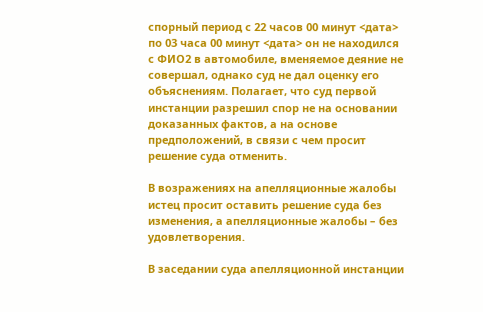спорный период с 22 часов 00 минут <дата> по 03 часа 00 минут <дата> он не находился с ФИО2 в автомобиле, вменяемое деяние не совершал, однако суд не дал оценку его объяснениям. Полагает, что суд первой инстанции разрешил спор не на основании доказанных фактов, а на основе предположений, в связи с чем просит решение суда отменить.

В возражениях на апелляционные жалобы истец просит оставить решение суда без изменения, а апелляционные жалобы – без удовлетворения.

В заседании суда апелляционной инстанции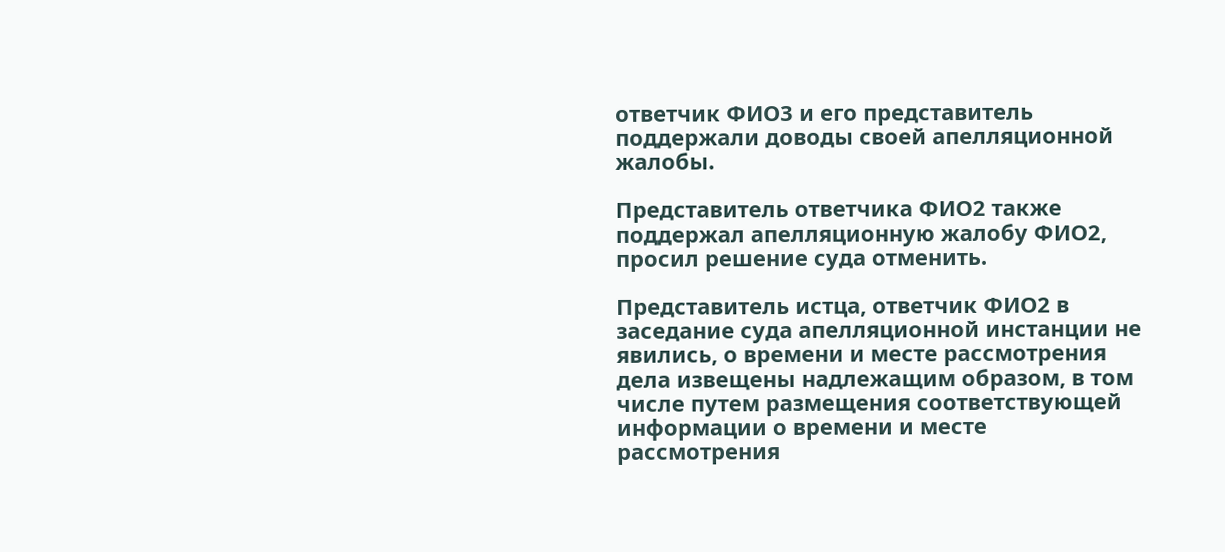ответчик ФИО3 и его представитель поддержали доводы своей апелляционной жалобы.

Представитель ответчика ФИО2 также поддержал апелляционную жалобу ФИО2, просил решение суда отменить.

Представитель истца, ответчик ФИО2 в заседание суда апелляционной инстанции не явились, о времени и месте рассмотрения дела извещены надлежащим образом, в том числе путем размещения соответствующей информации о времени и месте рассмотрения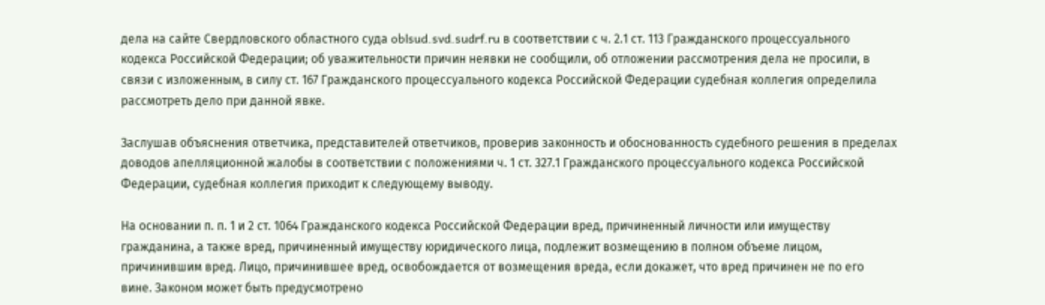дела на сайте Свердловского областного суда oblsud.svd.sudrf.ru в соответствии с ч. 2.1 ст. 113 Гражданского процессуального кодекса Российской Федерации; об уважительности причин неявки не сообщили, об отложении рассмотрения дела не просили, в связи с изложенным, в силу ст. 167 Гражданского процессуального кодекса Российской Федерации судебная коллегия определила рассмотреть дело при данной явке.

Заслушав объяснения ответчика, представителей ответчиков, проверив законность и обоснованность судебного решения в пределах доводов апелляционной жалобы в соответствии с положениями ч. 1 ст. 327.1 Гражданского процессуального кодекса Российской Федерации, судебная коллегия приходит к следующему выводу.

На основании п. п. 1 и 2 ст. 1064 Гражданского кодекса Российской Федерации вред, причиненный личности или имуществу гражданина, а также вред, причиненный имуществу юридического лица, подлежит возмещению в полном объеме лицом, причинившим вред. Лицо, причинившее вред, освобождается от возмещения вреда, если докажет, что вред причинен не по его вине. Законом может быть предусмотрено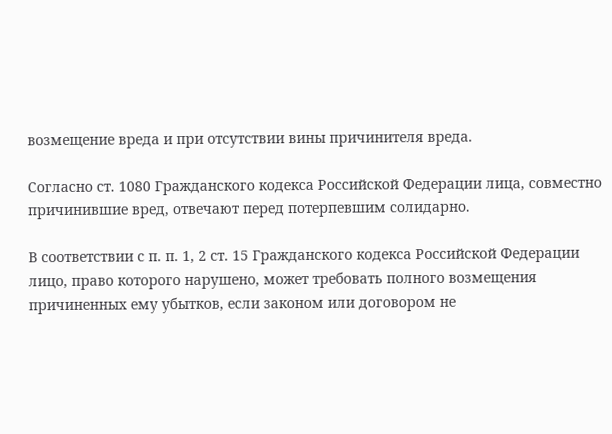возмещение вреда и при отсутствии вины причинителя вреда.

Согласно ст. 1080 Гражданского кодекса Российской Федерации лица, совместно причинившие вред, отвечают перед потерпевшим солидарно.

В соответствии с п. п. 1, 2 ст. 15 Гражданского кодекса Российской Федерации лицо, право которого нарушено, может требовать полного возмещения причиненных ему убытков, если законом или договором не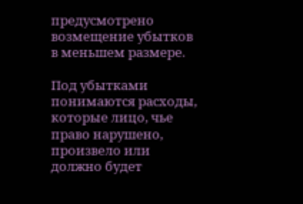предусмотрено возмещение убытков в меньшем размере.

Под убытками понимаются расходы, которые лицо, чье право нарушено, произвело или должно будет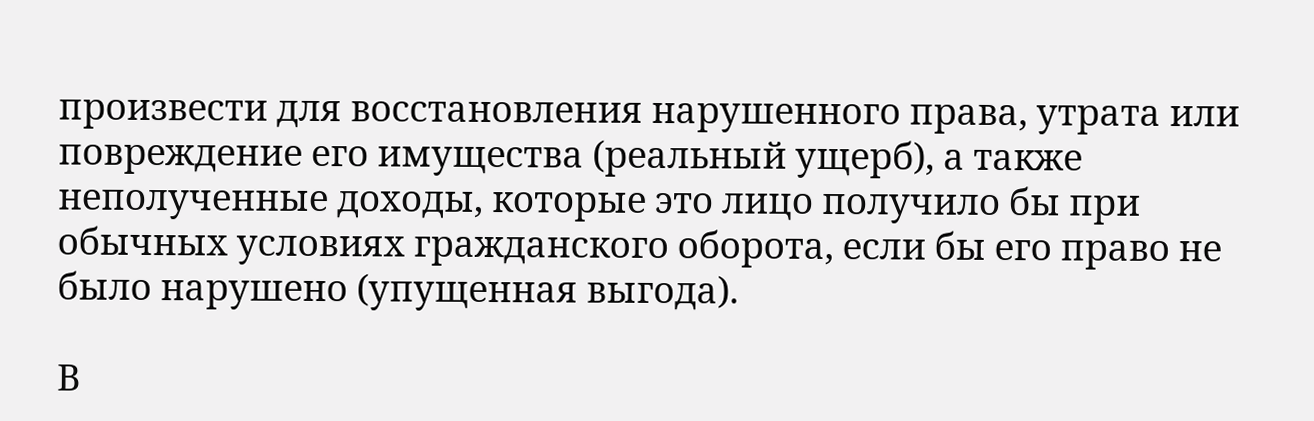произвести для восстановления нарушенного права, утрата или повреждение его имущества (реальный ущерб), а также неполученные доходы, которые это лицо получило бы при обычных условиях гражданского оборота, если бы его право не было нарушено (упущенная выгода).

В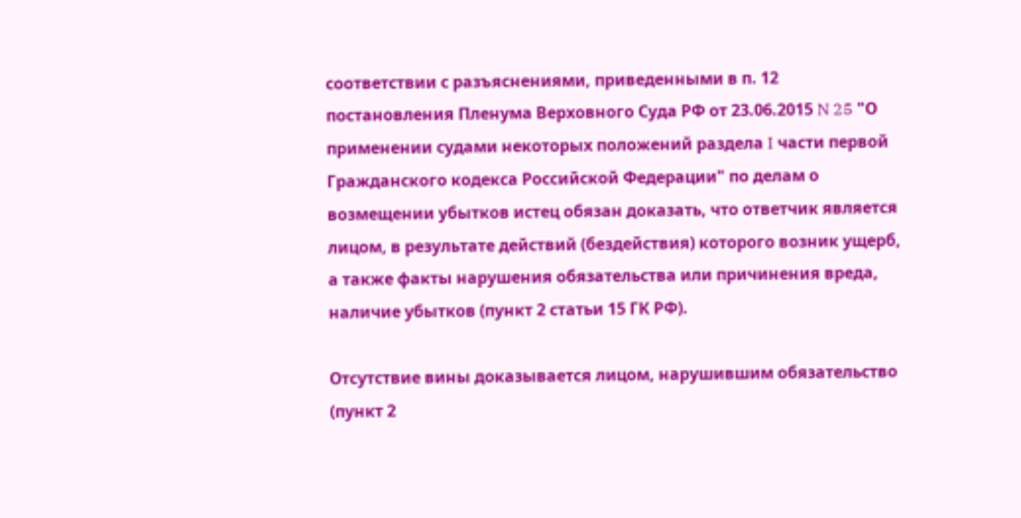соответствии с разъяснениями, приведенными в п. 12 постановления Пленума Верховного Суда РФ от 23.06.2015 N 25 "О применении судами некоторых положений раздела I части первой Гражданского кодекса Российской Федерации" по делам о возмещении убытков истец обязан доказать, что ответчик является лицом, в результате действий (бездействия) которого возник ущерб, а также факты нарушения обязательства или причинения вреда, наличие убытков (пункт 2 статьи 15 ГК РФ).

Отсутствие вины доказывается лицом, нарушившим обязательство (пункт 2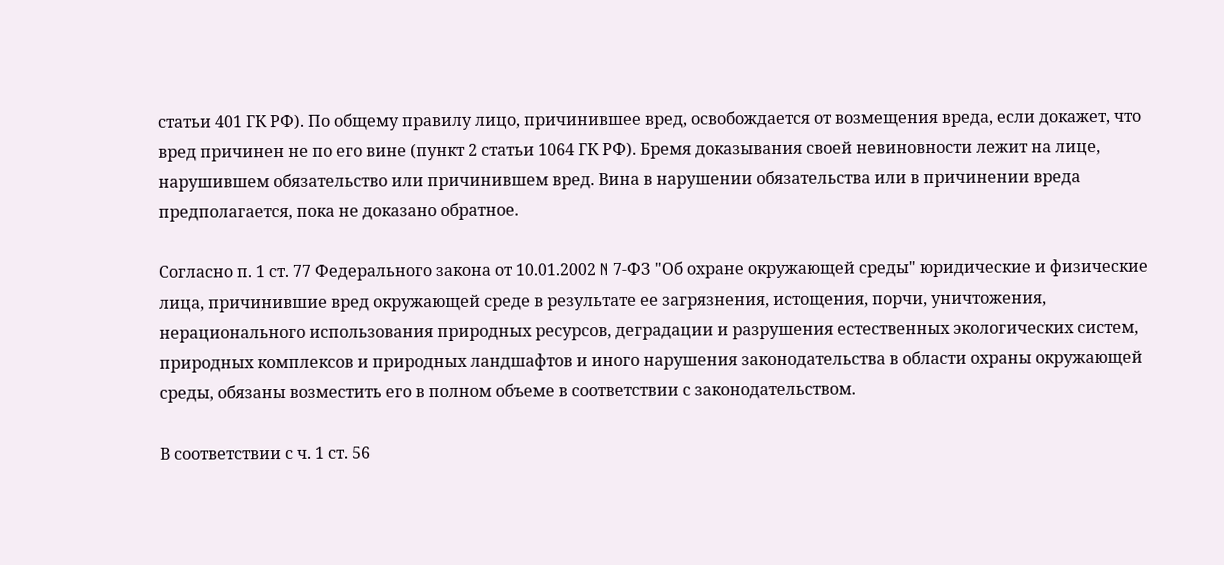статьи 401 ГК РФ). По общему правилу лицо, причинившее вред, освобождается от возмещения вреда, если докажет, что вред причинен не по его вине (пункт 2 статьи 1064 ГК РФ). Бремя доказывания своей невиновности лежит на лице, нарушившем обязательство или причинившем вред. Вина в нарушении обязательства или в причинении вреда предполагается, пока не доказано обратное.

Согласно п. 1 ст. 77 Федерального закона от 10.01.2002 N 7-ФЗ "Об охране окружающей среды" юридические и физические лица, причинившие вред окружающей среде в результате ее загрязнения, истощения, порчи, уничтожения, нерационального использования природных ресурсов, деградации и разрушения естественных экологических систем, природных комплексов и природных ландшафтов и иного нарушения законодательства в области охраны окружающей среды, обязаны возместить его в полном объеме в соответствии с законодательством.

В соответствии с ч. 1 ст. 56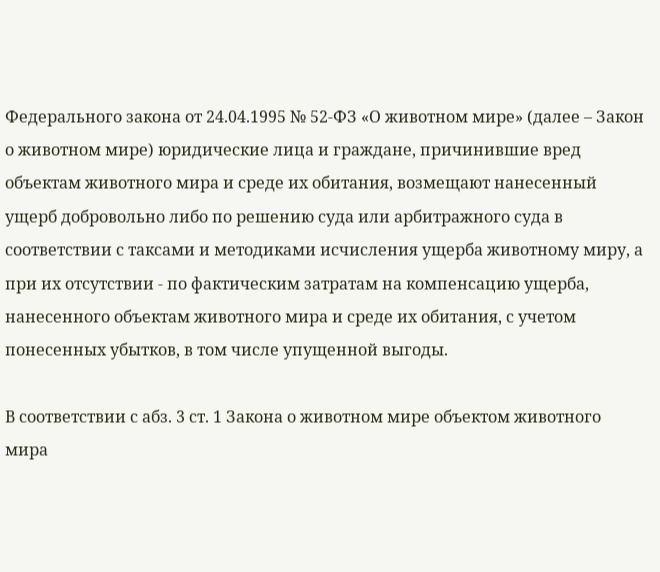Федерального закона от 24.04.1995 № 52-ФЗ «О животном мире» (далее – Закон о животном мире) юридические лица и граждане, причинившие вред объектам животного мира и среде их обитания, возмещают нанесенный ущерб добровольно либо по решению суда или арбитражного суда в соответствии с таксами и методиками исчисления ущерба животному миру, а при их отсутствии - по фактическим затратам на компенсацию ущерба, нанесенного объектам животного мира и среде их обитания, с учетом понесенных убытков, в том числе упущенной выгоды.

В соответствии с абз. 3 ст. 1 Закона о животном мире объектом животного мира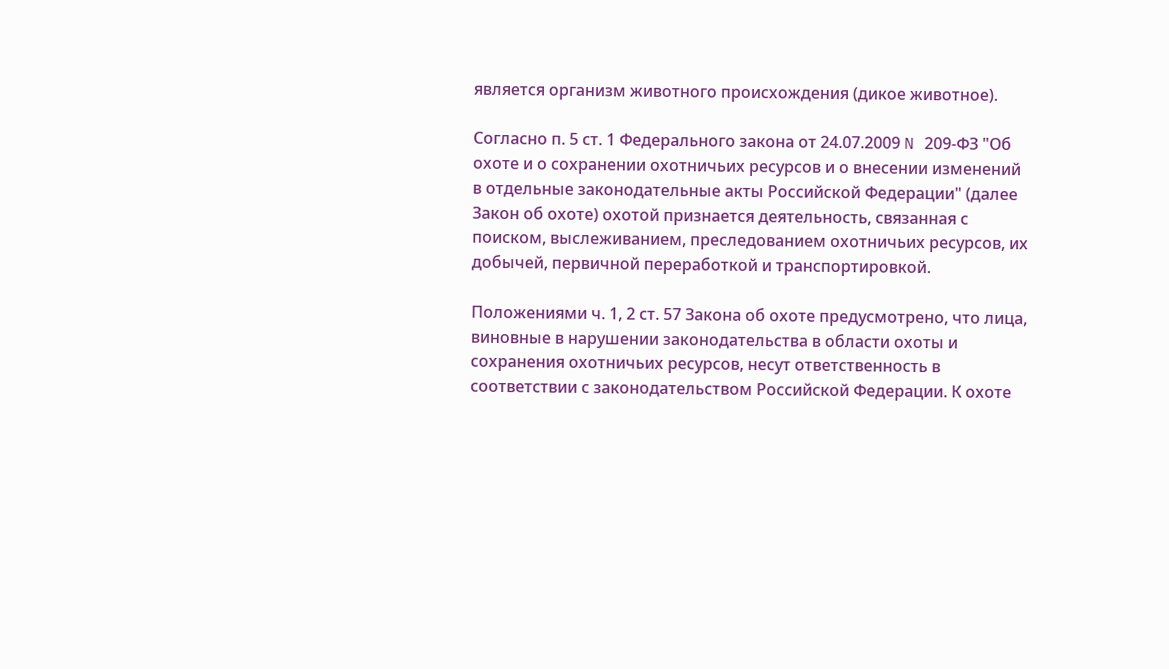является организм животного происхождения (дикое животное).

Согласно п. 5 ст. 1 Федерального закона от 24.07.2009 N 209-ФЗ "Об охоте и о сохранении охотничьих ресурсов и о внесении изменений в отдельные законодательные акты Российской Федерации" (далее Закон об охоте) охотой признается деятельность, связанная с поиском, выслеживанием, преследованием охотничьих ресурсов, их добычей, первичной переработкой и транспортировкой.

Положениями ч. 1, 2 ст. 57 Закона об охоте предусмотрено, что лица, виновные в нарушении законодательства в области охоты и сохранения охотничьих ресурсов, несут ответственность в соответствии с законодательством Российской Федерации. К охоте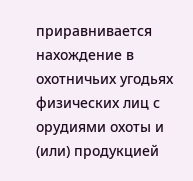приравнивается нахождение в охотничьих угодьях физических лиц с орудиями охоты и (или) продукцией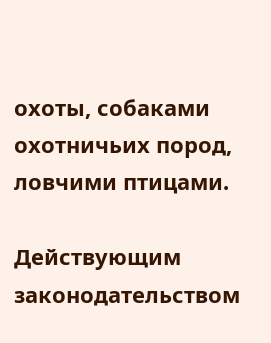охоты, собаками охотничьих пород, ловчими птицами.

Действующим законодательством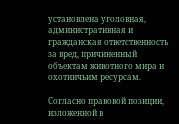установлена уголовная, административная и гражданская ответственность за вред, причиненный объектам животного мира и охотничьим ресурсам.

Согласно правовой позиции, изложенной в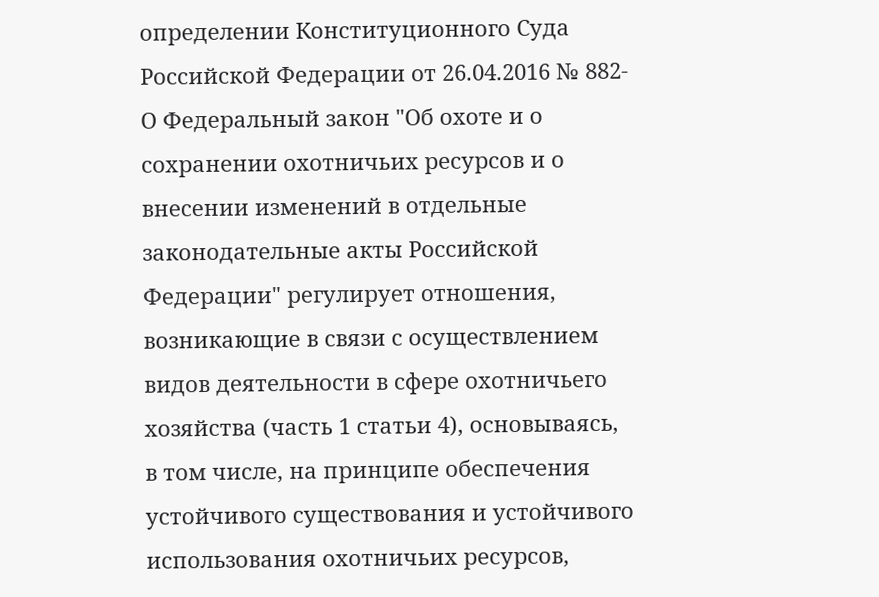определении Конституционного Суда Российской Федерации от 26.04.2016 № 882-О Федеральный закон "Об охоте и о сохранении охотничьих ресурсов и о внесении изменений в отдельные законодательные акты Российской Федерации" регулирует отношения, возникающие в связи с осуществлением видов деятельности в сфере охотничьего хозяйства (часть 1 статьи 4), основываясь, в том числе, на принципе обеспечения устойчивого существования и устойчивого использования охотничьих ресурсов,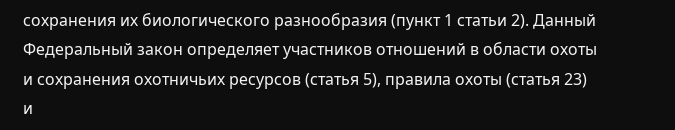сохранения их биологического разнообразия (пункт 1 статьи 2). Данный Федеральный закон определяет участников отношений в области охоты и сохранения охотничьих ресурсов (статья 5), правила охоты (статья 23) и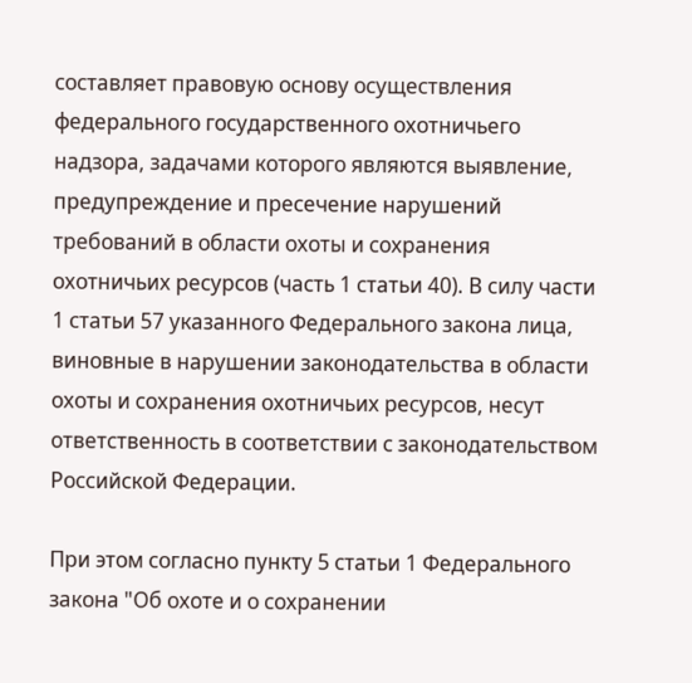составляет правовую основу осуществления федерального государственного охотничьего надзора, задачами которого являются выявление, предупреждение и пресечение нарушений требований в области охоты и сохранения охотничьих ресурсов (часть 1 статьи 40). В силу части 1 статьи 57 указанного Федерального закона лица, виновные в нарушении законодательства в области охоты и сохранения охотничьих ресурсов, несут ответственность в соответствии с законодательством Российской Федерации.

При этом согласно пункту 5 статьи 1 Федерального закона "Об охоте и о сохранении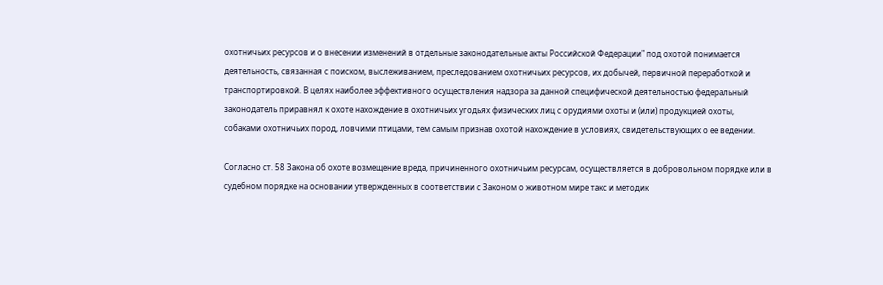охотничьих ресурсов и о внесении изменений в отдельные законодательные акты Российской Федерации" под охотой понимается деятельность, связанная с поиском, выслеживанием, преследованием охотничьих ресурсов, их добычей, первичной переработкой и транспортировкой. В целях наиболее эффективного осуществления надзора за данной специфической деятельностью федеральный законодатель приравнял к охоте нахождение в охотничьих угодьях физических лиц с орудиями охоты и (или) продукцией охоты, собаками охотничьих пород, ловчими птицами, тем самым признав охотой нахождение в условиях, свидетельствующих о ее ведении.

Согласно ст. 58 Закона об охоте возмещение вреда, причиненного охотничьим ресурсам, осуществляется в добровольном порядке или в судебном порядке на основании утвержденных в соответствии с Законом о животном мире такс и методик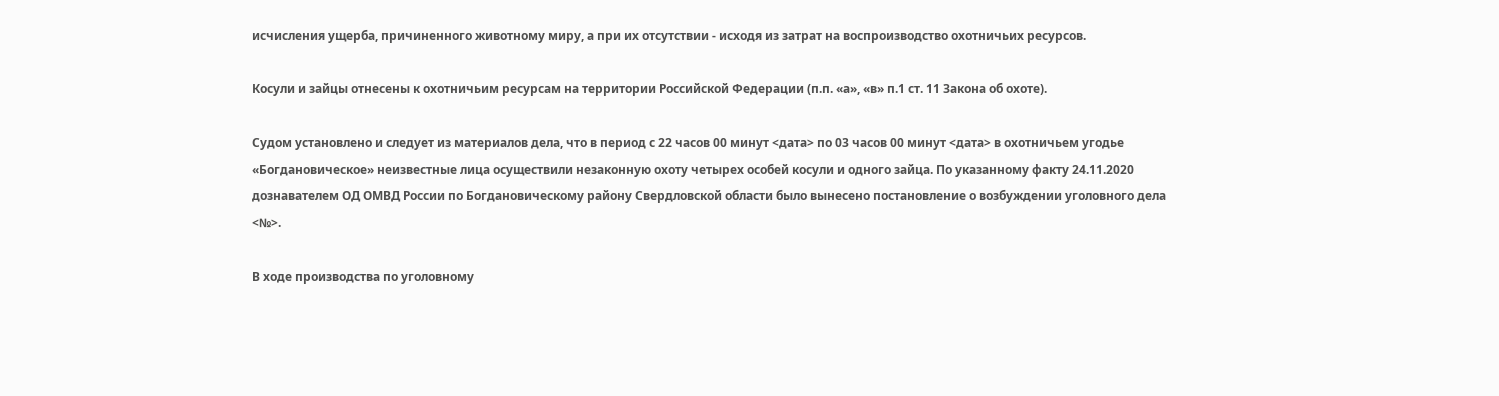исчисления ущерба, причиненного животному миру, а при их отсутствии - исходя из затрат на воспроизводство охотничьих ресурсов.

Косули и зайцы отнесены к охотничьим ресурсам на территории Российской Федерации (п.п. «а», «в» п.1 ст. 11 Закона об охоте).

Судом установлено и следует из материалов дела, что в период с 22 часов 00 минут <дата> по 03 часов 00 минут <дата> в охотничьем угодье «Богдановическое» неизвестные лица осуществили незаконную охоту четырех особей косули и одного зайца. По указанному факту 24.11.2020 дознавателем ОД ОМВД России по Богдановическому району Свердловской области было вынесено постановление о возбуждении уголовного дела <№>.

В ходе производства по уголовному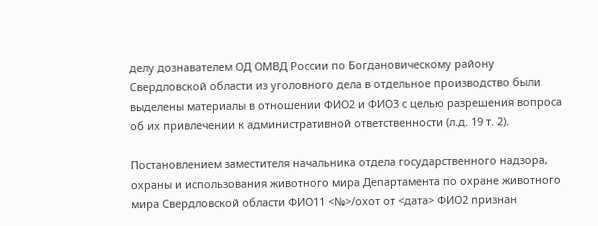делу дознавателем ОД ОМВД России по Богдановическому району Свердловской области из уголовного дела в отдельное производство были выделены материалы в отношении ФИО2 и ФИО3 с целью разрешения вопроса об их привлечении к административной ответственности (л.д. 19 т. 2).

Постановлением заместителя начальника отдела государственного надзора, охраны и использования животного мира Департамента по охране животного мира Свердловской области ФИО11 <№>/охот от <дата> ФИО2 признан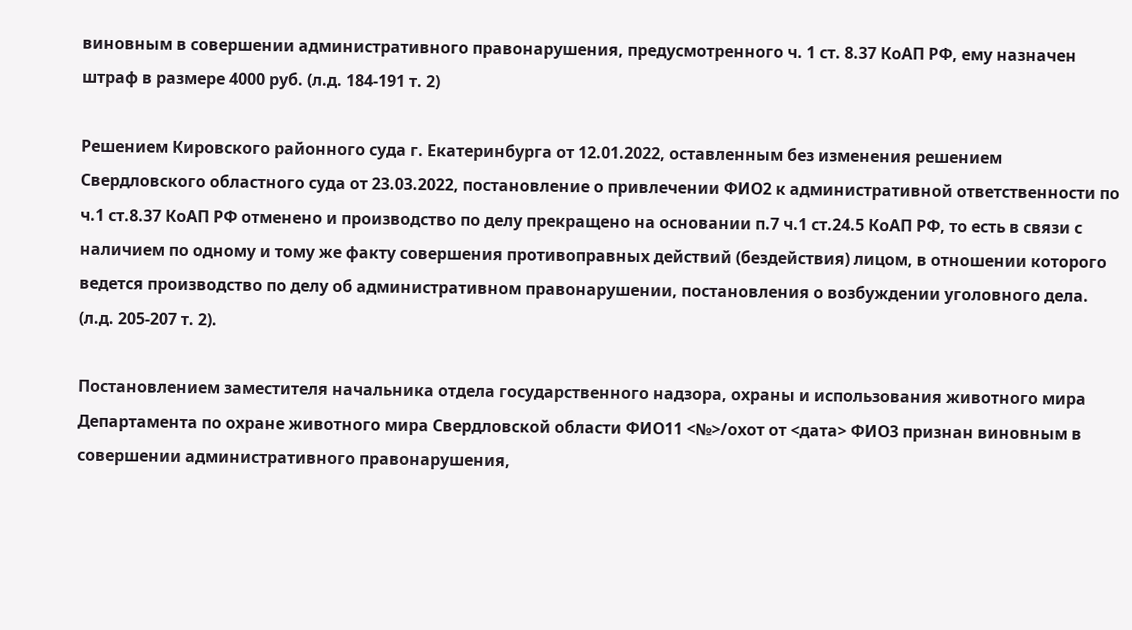виновным в совершении административного правонарушения, предусмотренного ч. 1 ст. 8.37 КоАП РФ, ему назначен штраф в размере 4000 руб. (л.д. 184-191 т. 2)

Решением Кировского районного суда г. Екатеринбурга от 12.01.2022, оставленным без изменения решением Свердловского областного суда от 23.03.2022, постановление о привлечении ФИО2 к административной ответственности по ч.1 ст.8.37 КоАП РФ отменено и производство по делу прекращено на основании п.7 ч.1 ст.24.5 КоАП РФ, то есть в связи с наличием по одному и тому же факту совершения противоправных действий (бездействия) лицом, в отношении которого ведется производство по делу об административном правонарушении, постановления о возбуждении уголовного дела. (л.д. 205-207 т. 2).

Постановлением заместителя начальника отдела государственного надзора, охраны и использования животного мира Департамента по охране животного мира Свердловской области ФИО11 <№>/охот от <дата> ФИО3 признан виновным в совершении административного правонарушения,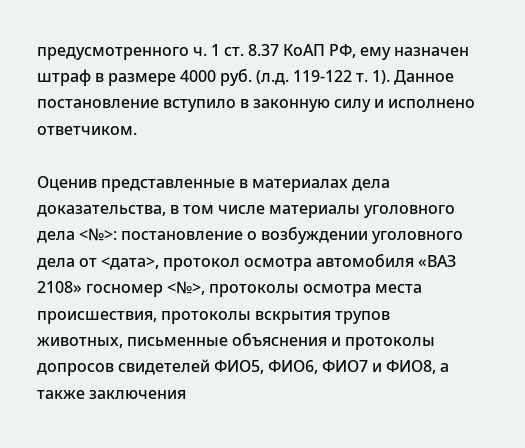предусмотренного ч. 1 ст. 8.37 КоАП РФ, ему назначен штраф в размере 4000 руб. (л.д. 119-122 т. 1). Данное постановление вступило в законную силу и исполнено ответчиком.

Оценив представленные в материалах дела доказательства, в том числе материалы уголовного дела <№>: постановление о возбуждении уголовного дела от <дата>, протокол осмотра автомобиля «ВАЗ 2108» госномер <№>, протоколы осмотра места происшествия, протоколы вскрытия трупов животных, письменные объяснения и протоколы допросов свидетелей ФИО5, ФИО6, ФИО7 и ФИО8, а также заключения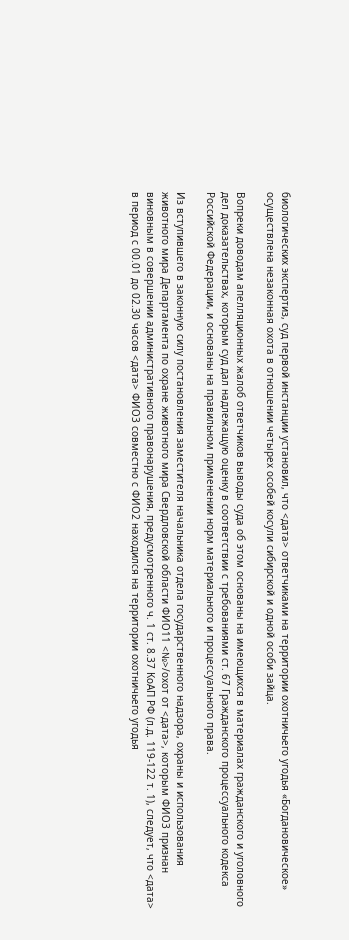биологических экспертиз, суд первой инстанции установил, что <дата> ответчиками на территории охотничьего угодья «Богдановическое» осуществлена незаконная охота в отношении четырех особей косули сибирской и одной особи зайца.

Вопреки доводам апелляционных жалоб ответчиков выводы суда об этом основаны на имеющихся в материалах гражданского и уголовного дел доказательствах, которым суд дал надлежащую оценку в соответствии с требованиями ст. 67 Гражданского процессуального кодекса Российской Федерации, и основаны на правильном применении норм материального и процессуального права.

Из вступившего в законную силу постановления заместителя начальника отдела государственного надзора, охраны и использования животного мира Департамента по охране животного мира Свердловской области ФИО11 <№>/охот от <дата>, которым ФИО3 признан виновным в совершении административного правонарушения, предусмотренного ч. 1 ст. 8.37 КоАП РФ (л.д. 119-122 т. 1), следует, что <дата> в период с 00.01 до 02.30 часов <дата> ФИО3 совместно с ФИО2 находился на территории охотничьего угодья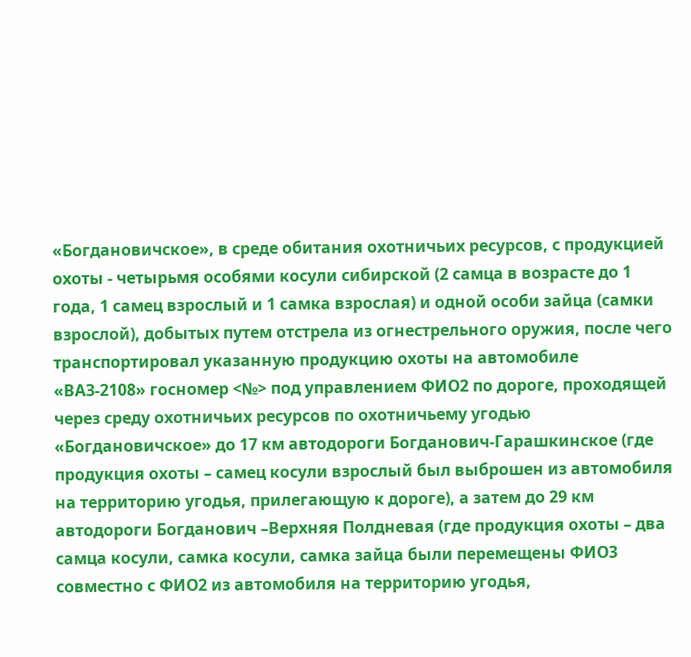«Богдановичское», в среде обитания охотничьих ресурсов, с продукцией охоты - четырьмя особями косули сибирской (2 самца в возрасте до 1 года, 1 самец взрослый и 1 самка взрослая) и одной особи зайца (самки взрослой), добытых путем отстрела из огнестрельного оружия, после чего транспортировал указанную продукцию охоты на автомобиле «ВАЗ-2108» госномер <№> под управлением ФИО2 по дороге, проходящей через среду охотничьих ресурсов по охотничьему угодью «Богдановичское» до 17 км автодороги Богданович-Гарашкинское (где продукция охоты – самец косули взрослый был выброшен из автомобиля на территорию угодья, прилегающую к дороге), а затем до 29 км автодороги Богданович –Верхняя Полдневая (где продукция охоты – два самца косули, самка косули, самка зайца были перемещены ФИО3 совместно с ФИО2 из автомобиля на территорию угодья,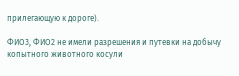прилегающую к дороге).

ФИО3, ФИО2 не имели разрешения и путевки на добычу копытного животного косули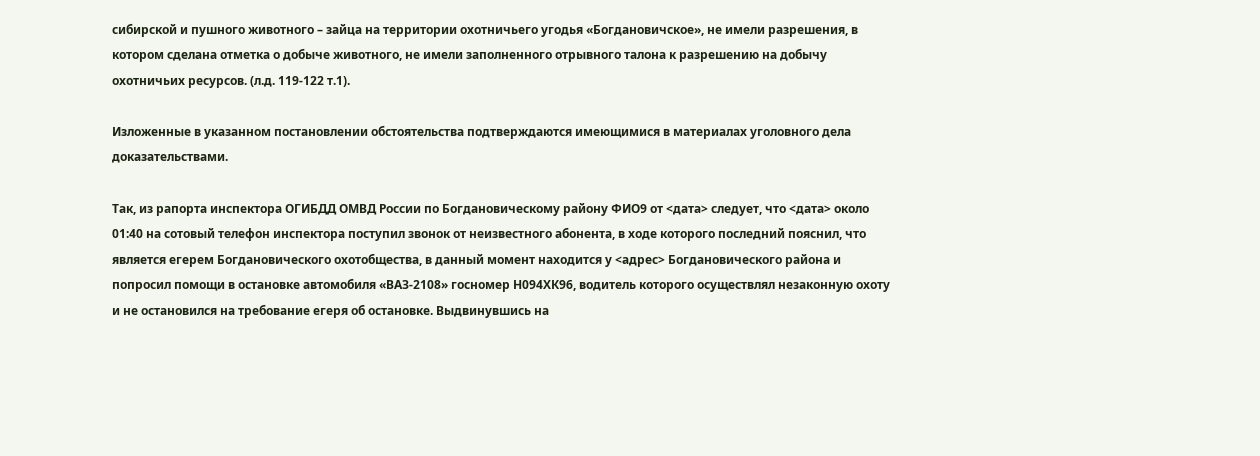сибирской и пушного животного – зайца на территории охотничьего угодья «Богдановичское», не имели разрешения, в котором сделана отметка о добыче животного, не имели заполненного отрывного талона к разрешению на добычу охотничьих ресурсов. (л.д. 119-122 т.1).

Изложенные в указанном постановлении обстоятельства подтверждаются имеющимися в материалах уголовного дела доказательствами.

Так, из рапорта инспектора ОГИБДД ОМВД России по Богдановическому району ФИО9 от <дата> следует, что <дата> около 01:40 на сотовый телефон инспектора поступил звонок от неизвестного абонента, в ходе которого последний пояснил, что является егерем Богдановического охотобщества, в данный момент находится у <адрес> Богдановического района и попросил помощи в остановке автомобиля «ВАЗ-2108» госномер Н094ХК96, водитель которого осуществлял незаконную охоту и не остановился на требование егеря об остановке. Выдвинувшись на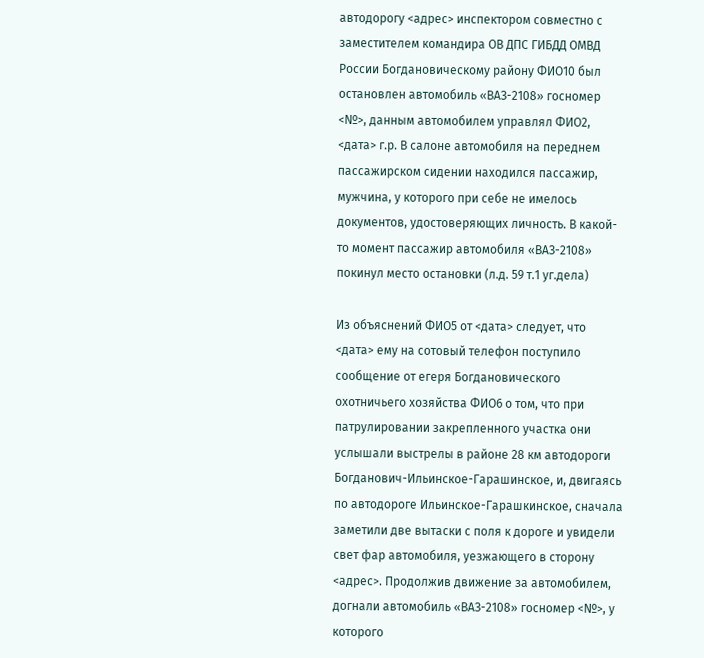автодорогу <адрес> инспектором совместно с заместителем командира ОВ ДПС ГИБДД ОМВД России Богдановическому району ФИО10 был остановлен автомобиль «ВАЗ-2108» госномер <№>, данным автомобилем управлял ФИО2, <дата> г.р. В салоне автомобиля на переднем пассажирском сидении находился пассажир, мужчина, у которого при себе не имелось документов, удостоверяющих личность. В какой-то момент пассажир автомобиля «ВАЗ-2108» покинул место остановки (л.д. 59 т.1 уг.дела)

Из объяснений ФИО5 от <дата> следует, что <дата> ему на сотовый телефон поступило сообщение от егеря Богдановического охотничьего хозяйства ФИО6 о том, что при патрулировании закрепленного участка они услышали выстрелы в районе 28 км автодороги Богданович-Ильинское-Гарашинское, и, двигаясь по автодороге Ильинское-Гарашкинское, сначала заметили две вытаски с поля к дороге и увидели свет фар автомобиля, уезжающего в сторону <адрес>. Продолжив движение за автомобилем, догнали автомобиль «ВАЗ-2108» госномер <№>, у которого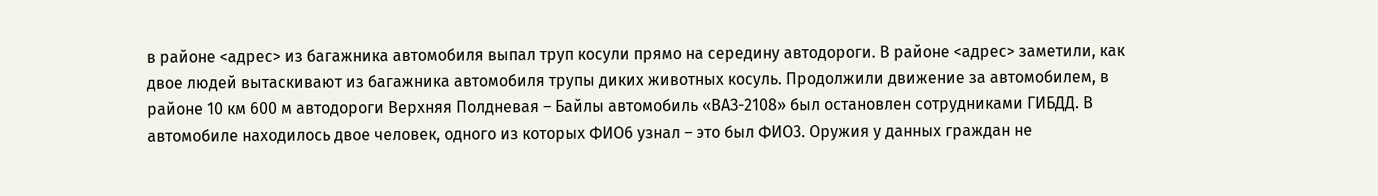в районе <адрес> из багажника автомобиля выпал труп косули прямо на середину автодороги. В районе <адрес> заметили, как двое людей вытаскивают из багажника автомобиля трупы диких животных косуль. Продолжили движение за автомобилем, в районе 10 км 600 м автодороги Верхняя Полдневая – Байлы автомобиль «ВАЗ-2108» был остановлен сотрудниками ГИБДД. В автомобиле находилось двое человек, одного из которых ФИО6 узнал – это был ФИО3. Оружия у данных граждан не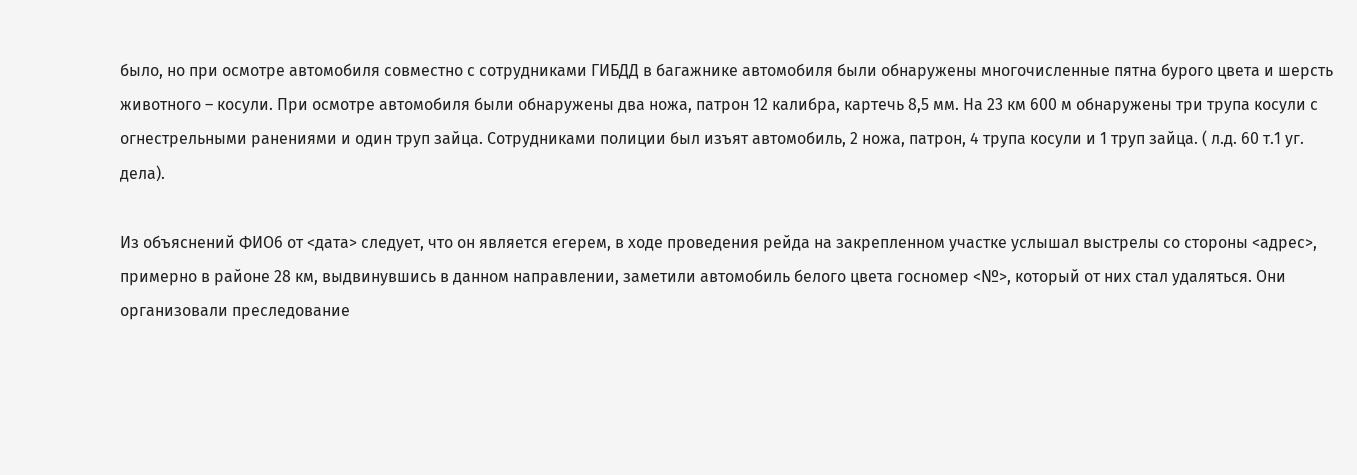было, но при осмотре автомобиля совместно с сотрудниками ГИБДД в багажнике автомобиля были обнаружены многочисленные пятна бурого цвета и шерсть животного – косули. При осмотре автомобиля были обнаружены два ножа, патрон 12 калибра, картечь 8,5 мм. На 23 км 600 м обнаружены три трупа косули с огнестрельными ранениями и один труп зайца. Сотрудниками полиции был изъят автомобиль, 2 ножа, патрон, 4 трупа косули и 1 труп зайца. ( л.д. 60 т.1 уг. дела).

Из объяснений ФИО6 от <дата> следует, что он является егерем, в ходе проведения рейда на закрепленном участке услышал выстрелы со стороны <адрес>, примерно в районе 28 км, выдвинувшись в данном направлении, заметили автомобиль белого цвета госномер <№>, который от них стал удаляться. Они организовали преследование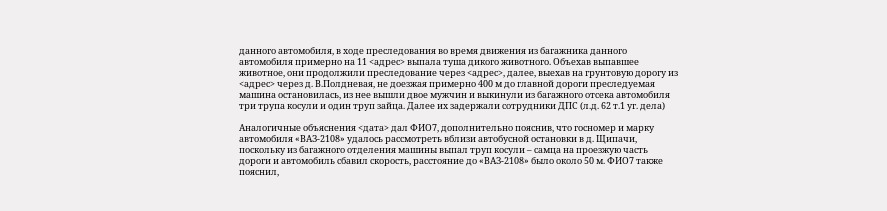данного автомобиля, в ходе преследования во время движения из багажника данного автомобиля примерно на 11 <адрес> выпала туша дикого животного. Объехав выпавшее животное, они продолжили преследование через <адрес>, далее, выехав на грунтовую дорогу из <адрес> через д. В.Полдневая, не доезжая примерно 400 м до главной дороги преследуемая машина остановилась, из нее вышли двое мужчин и выкинули из багажного отсека автомобиля три трупа косули и один труп зайца. Далее их задержали сотрудники ДПС (л.д. 62 т.1 уг. дела)

Аналогичные объяснения <дата> дал ФИО7, дополнительно пояснив, что госномер и марку автомобиля «ВАЗ-2108» удалось рассмотреть вблизи автобусной остановки в д. Щипачи, поскольку из багажного отделения машины выпал труп косули – самца на проезжую часть дороги и автомобиль сбавил скорость, расстояние до «ВАЗ-2108» было около 50 м. ФИО7 также пояснил,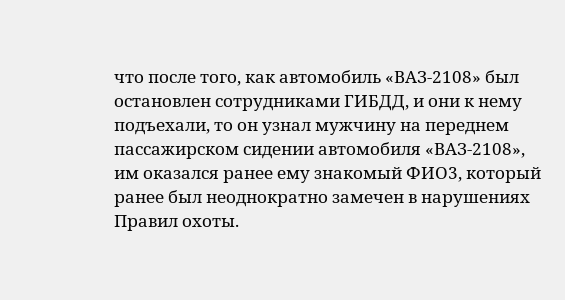что после того, как автомобиль «ВАЗ-2108» был остановлен сотрудниками ГИБДД, и они к нему подъехали, то он узнал мужчину на переднем пассажирском сидении автомобиля «ВАЗ-2108», им оказался ранее ему знакомый ФИО3, который ранее был неоднократно замечен в нарушениях Правил охоты.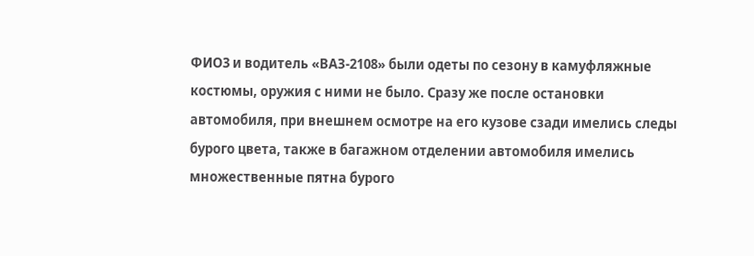ФИО3 и водитель «ВАЗ-2108» были одеты по сезону в камуфляжные костюмы, оружия с ними не было. Сразу же после остановки автомобиля, при внешнем осмотре на его кузове сзади имелись следы бурого цвета, также в багажном отделении автомобиля имелись множественные пятна бурого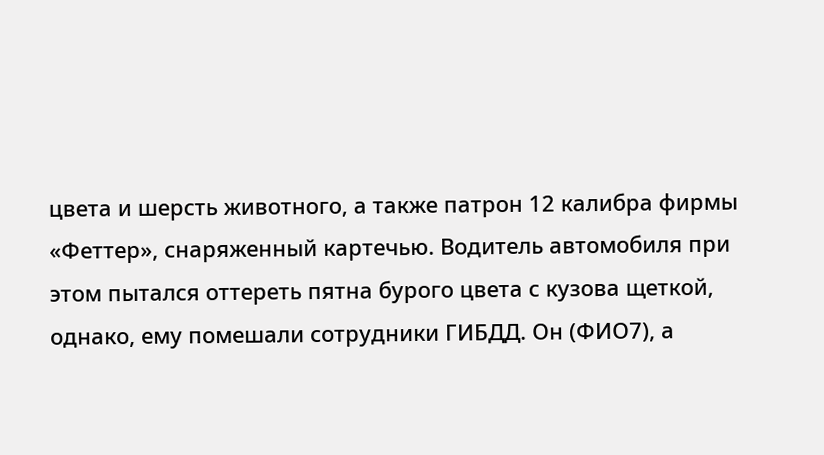цвета и шерсть животного, а также патрон 12 калибра фирмы «Феттер», снаряженный картечью. Водитель автомобиля при этом пытался оттереть пятна бурого цвета с кузова щеткой, однако, ему помешали сотрудники ГИБДД. Он (ФИО7), а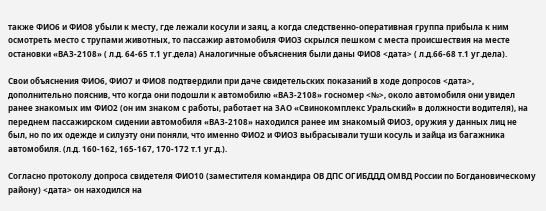также ФИО6 и ФИО8 убыли к месту, где лежали косули и заяц, а когда следственно-оперативная группа прибыла к ним осмотреть место с трупами животных, то пассажир автомобиля ФИО3 скрылся пешком с места происшествия на месте остановки «ВАЗ-2108» ( л.д. 64-65 т.1 уг.дела) Аналогичные объяснения были даны ФИО8 <дата> ( л.д.66-68 т.1 уг.дела).

Свои объяснения ФИО6, ФИО7 и ФИО8 подтвердили при даче свидетельских показаний в ходе допросов <дата>, дополнительно пояснив, что когда они подошли к автомобилю «ВАЗ-2108» госномер <№>, около автомобиля они увидел ранее знакомых им ФИО2 (он им знаком с работы, работает на ЗАО «Свинокомплекс Уральский» в должности водителя), на переднем пассажирском сидении автомобиля «ВАЗ-2108» находился ранее им знакомый ФИО3, оружия у данных лиц не был, но по их одежде и силуэту они поняли, что именно ФИО2 и ФИО3 выбрасывали туши косуль и зайца из багажника автомобиля. (л.д. 160-162, 165-167, 170-172 т.1 уг.д.).

Согласно протоколу допроса свидетеля ФИО10 (заместителя командира ОВ ДПС ОГИБДДД ОМВД России по Богдановическому району) <дата> он находился на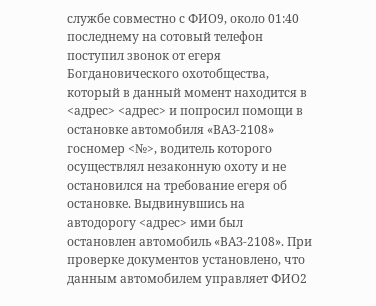службе совместно с ФИО9, около 01:40 последнему на сотовый телефон поступил звонок от егеря Богдановического охотобщества, который в данный момент находится в <адрес> <адрес> и попросил помощи в остановке автомобиля «ВАЗ-2108» госномер <№>, водитель которого осуществлял незаконную охоту и не остановился на требование егеря об остановке. Выдвинувшись на автодорогу <адрес> ими был остановлен автомобиль «ВАЗ-2108». При проверке документов установлено, что данным автомобилем управляет ФИО2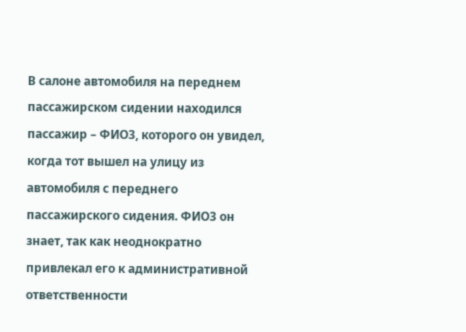В салоне автомобиля на переднем пассажирском сидении находился пассажир – ФИО3, которого он увидел, когда тот вышел на улицу из автомобиля с переднего пассажирского сидения. ФИО3 он знает, так как неоднократно привлекал его к административной ответственности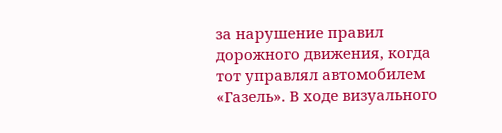за нарушение правил дорожного движения, когда тот управлял автомобилем «Газель». В ходе визуального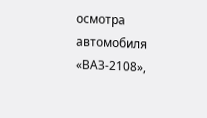осмотра автомобиля «ВАЗ-2108»,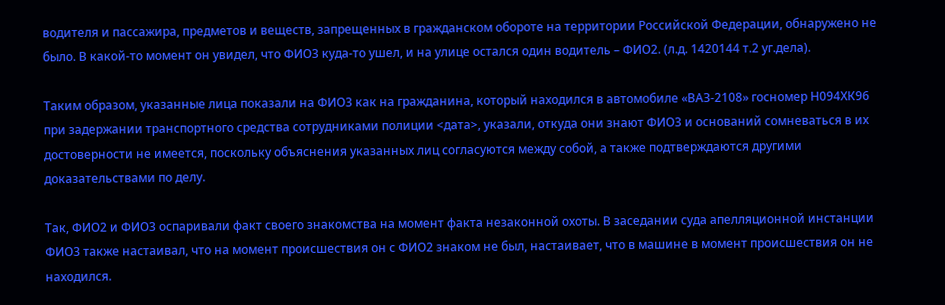водителя и пассажира, предметов и веществ, запрещенных в гражданском обороте на территории Российской Федерации, обнаружено не было. В какой-то момент он увидел, что ФИО3 куда-то ушел, и на улице остался один водитель – ФИО2. (л.д. 1420144 т.2 уг.дела).

Таким образом, указанные лица показали на ФИО3 как на гражданина, который находился в автомобиле «ВАЗ-2108» госномер Н094ХК96 при задержании транспортного средства сотрудниками полиции <дата>, указали, откуда они знают ФИО3 и оснований сомневаться в их достоверности не имеется, поскольку объяснения указанных лиц согласуются между собой, а также подтверждаются другими доказательствами по делу.

Так, ФИО2 и ФИО3 оспаривали факт своего знакомства на момент факта незаконной охоты. В заседании суда апелляционной инстанции ФИО3 также настаивал, что на момент происшествия он с ФИО2 знаком не был, настаивает, что в машине в момент происшествия он не находился.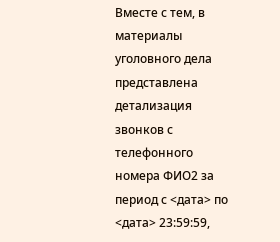Вместе с тем, в материалы уголовного дела представлена детализация звонков с телефонного номера ФИО2 за период с <дата> по <дата> 23:59:59,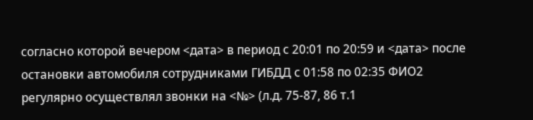согласно которой вечером <дата> в период с 20:01 по 20:59 и <дата> после остановки автомобиля сотрудниками ГИБДД с 01:58 по 02:35 ФИО2 регулярно осуществлял звонки на <№> (л.д. 75-87, 86 т.1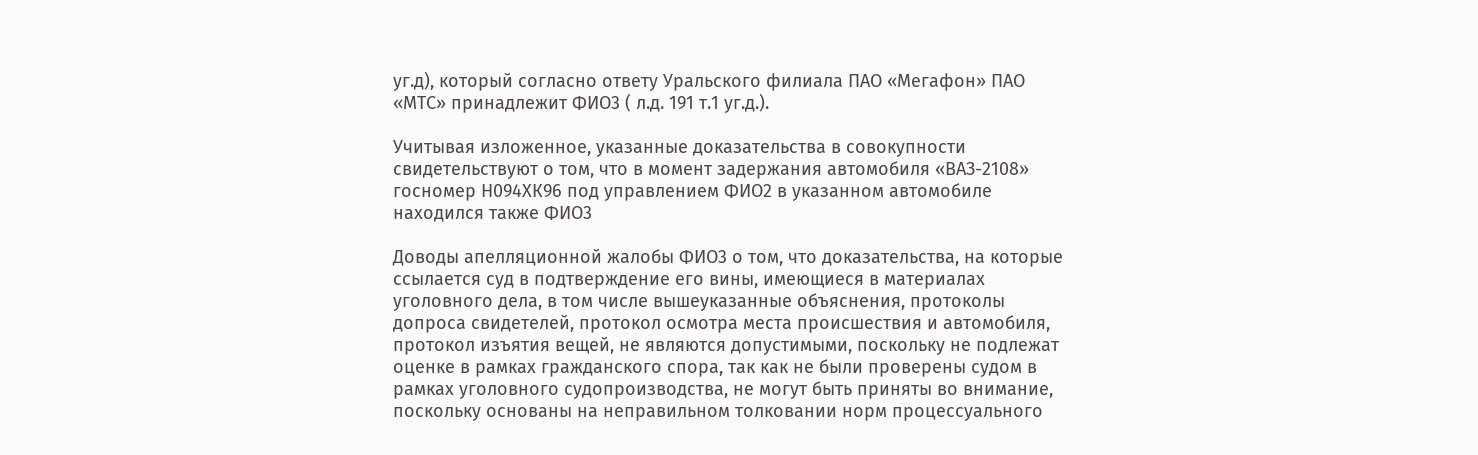уг.д), который согласно ответу Уральского филиала ПАО «Мегафон» ПАО «МТС» принадлежит ФИО3 ( л.д. 191 т.1 уг.д.).

Учитывая изложенное, указанные доказательства в совокупности свидетельствуют о том, что в момент задержания автомобиля «ВАЗ-2108» госномер Н094ХК96 под управлением ФИО2 в указанном автомобиле находился также ФИО3

Доводы апелляционной жалобы ФИО3 о том, что доказательства, на которые ссылается суд в подтверждение его вины, имеющиеся в материалах уголовного дела, в том числе вышеуказанные объяснения, протоколы допроса свидетелей, протокол осмотра места происшествия и автомобиля, протокол изъятия вещей, не являются допустимыми, поскольку не подлежат оценке в рамках гражданского спора, так как не были проверены судом в рамках уголовного судопроизводства, не могут быть приняты во внимание, поскольку основаны на неправильном толковании норм процессуального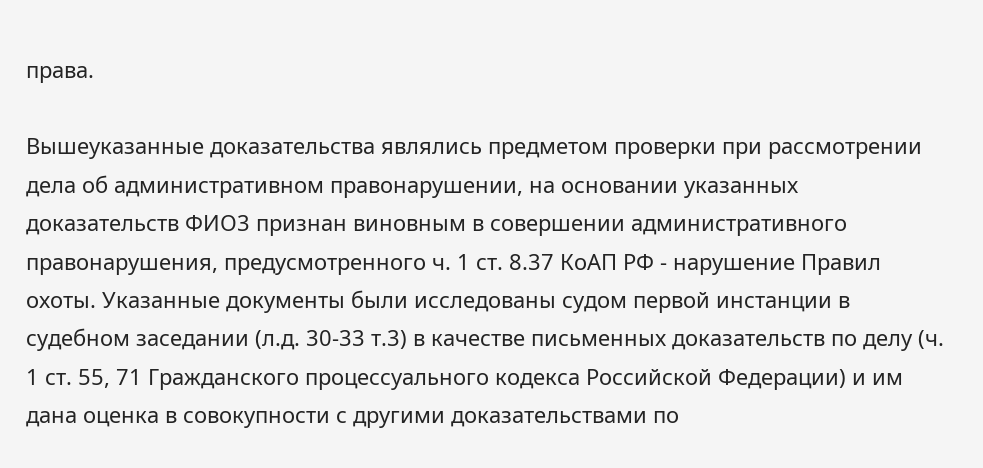права.

Вышеуказанные доказательства являлись предметом проверки при рассмотрении дела об административном правонарушении, на основании указанных доказательств ФИО3 признан виновным в совершении административного правонарушения, предусмотренного ч. 1 ст. 8.37 КоАП РФ - нарушение Правил охоты. Указанные документы были исследованы судом первой инстанции в судебном заседании (л.д. 30-33 т.3) в качестве письменных доказательств по делу (ч. 1 ст. 55, 71 Гражданского процессуального кодекса Российской Федерации) и им дана оценка в совокупности с другими доказательствами по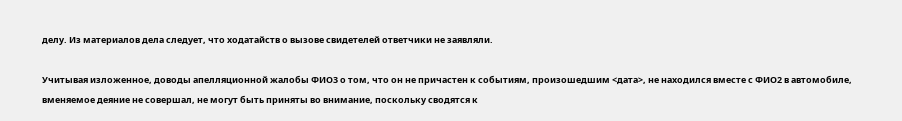делу. Из материалов дела следует, что ходатайств о вызове свидетелей ответчики не заявляли.

Учитывая изложенное, доводы апелляционной жалобы ФИО3 о том, что он не причастен к событиям, произошедшим <дата>, не находился вместе с ФИО2 в автомобиле, вменяемое деяние не совершал, не могут быть приняты во внимание, поскольку сводятся к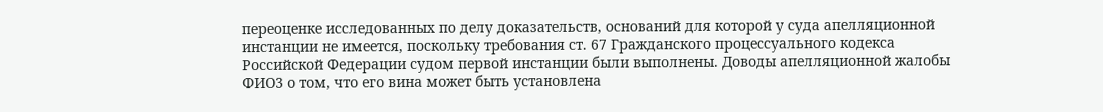переоценке исследованных по делу доказательств, оснований для которой у суда апелляционной инстанции не имеется, поскольку требования ст. 67 Гражданского процессуального кодекса Российской Федерации судом первой инстанции были выполнены. Доводы апелляционной жалобы ФИО3 о том, что его вина может быть установлена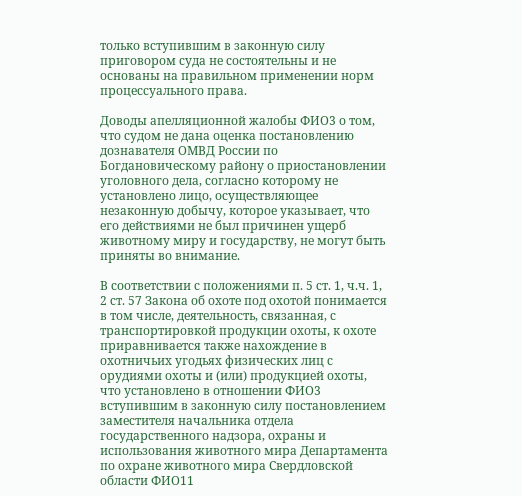только вступившим в законную силу приговором суда не состоятельны и не основаны на правильном применении норм процессуального права.

Доводы апелляционной жалобы ФИО3 о том, что судом не дана оценка постановлению дознавателя ОМВД России по Богдановическому району о приостановлении уголовного дела, согласно которому не установлено лицо, осуществляющее незаконную добычу, которое указывает, что его действиями не был причинен ущерб животному миру и государству, не могут быть приняты во внимание.

В соответствии с положениями п. 5 ст. 1, ч.ч. 1, 2 ст. 57 Закона об охоте под охотой понимается в том числе, деятельность, связанная, с транспортировкой продукции охоты, к охоте приравнивается также нахождение в охотничьих угодьях физических лиц с орудиями охоты и (или) продукцией охоты, что установлено в отношении ФИО3 вступившим в законную силу постановлением заместителя начальника отдела государственного надзора, охраны и использования животного мира Департамента по охране животного мира Свердловской области ФИО11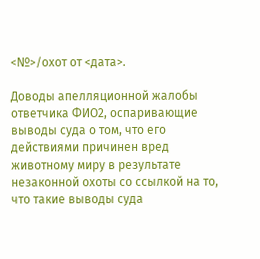<№>/охот от <дата>.

Доводы апелляционной жалобы ответчика ФИО2, оспаривающие выводы суда о том, что его действиями причинен вред животному миру в результате незаконной охоты со ссылкой на то, что такие выводы суда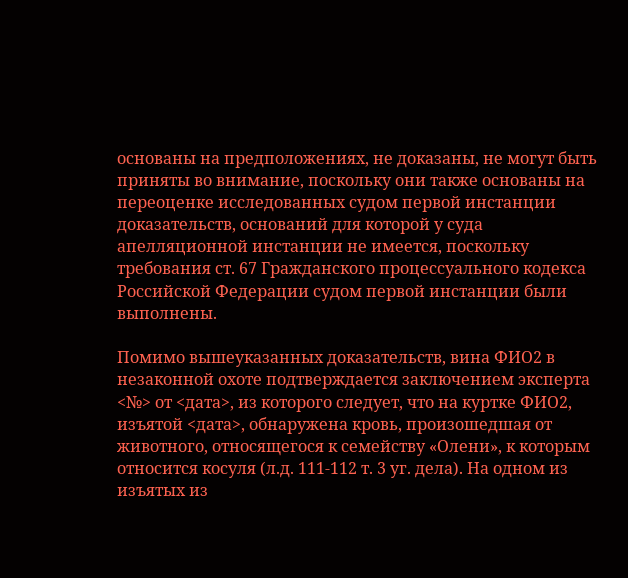основаны на предположениях, не доказаны, не могут быть приняты во внимание, поскольку они также основаны на переоценке исследованных судом первой инстанции доказательств, оснований для которой у суда апелляционной инстанции не имеется, поскольку требования ст. 67 Гражданского процессуального кодекса Российской Федерации судом первой инстанции были выполнены.

Помимо вышеуказанных доказательств, вина ФИО2 в незаконной охоте подтверждается заключением эксперта <№> от <дата>, из которого следует, что на куртке ФИО2, изъятой <дата>, обнаружена кровь, произошедшая от животного, относящегося к семейству «Олени», к которым относится косуля (л.д. 111-112 т. 3 уг. дела). На одном из изъятых из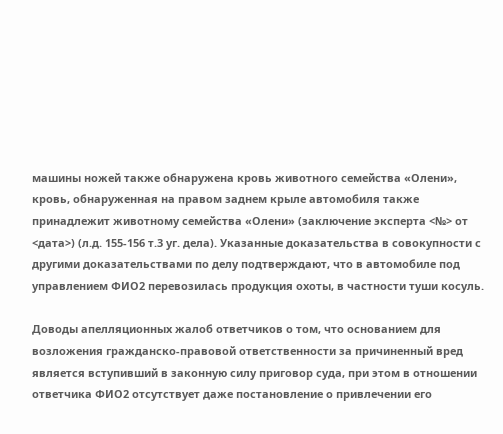машины ножей также обнаружена кровь животного семейства «Олени», кровь, обнаруженная на правом заднем крыле автомобиля также принадлежит животному семейства «Олени» (заключение эксперта <№> от <дата>) (л.д. 155-156 т.3 уг. дела). Указанные доказательства в совокупности с другими доказательствами по делу подтверждают, что в автомобиле под управлением ФИО2 перевозилась продукция охоты, в частности туши косуль.

Доводы апелляционных жалоб ответчиков о том, что основанием для возложения гражданско-правовой ответственности за причиненный вред является вступивший в законную силу приговор суда, при этом в отношении ответчика ФИО2 отсутствует даже постановление о привлечении его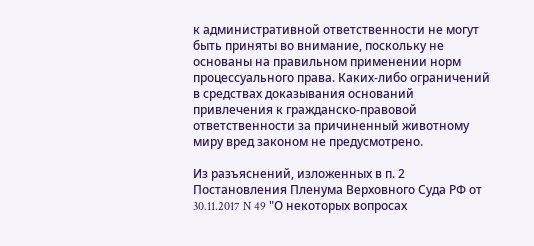к административной ответственности не могут быть приняты во внимание, поскольку не основаны на правильном применении норм процессуального права. Каких-либо ограничений в средствах доказывания оснований привлечения к гражданско-правовой ответственности за причиненный животному миру вред законом не предусмотрено.

Из разъяснений, изложенных в п. 2 Постановления Пленума Верховного Суда РФ от 30.11.2017 N 49 "О некоторых вопросах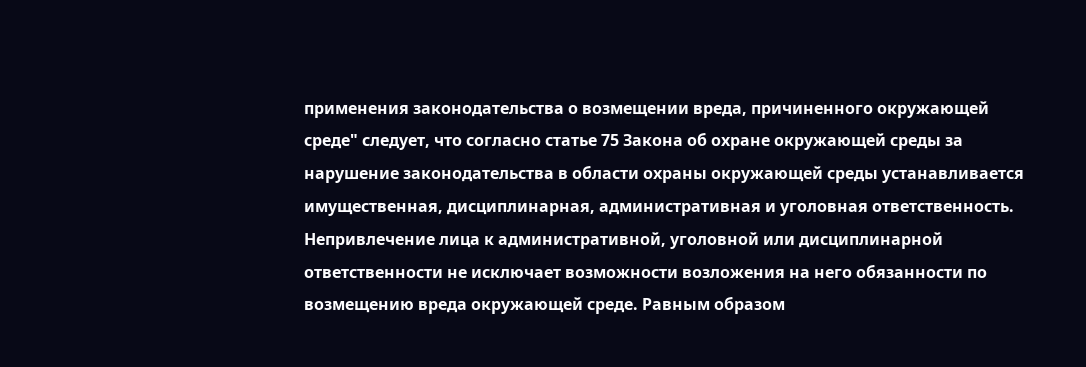применения законодательства о возмещении вреда, причиненного окружающей среде" следует, что согласно статье 75 Закона об охране окружающей среды за нарушение законодательства в области охраны окружающей среды устанавливается имущественная, дисциплинарная, административная и уголовная ответственность. Непривлечение лица к административной, уголовной или дисциплинарной ответственности не исключает возможности возложения на него обязанности по возмещению вреда окружающей среде. Равным образом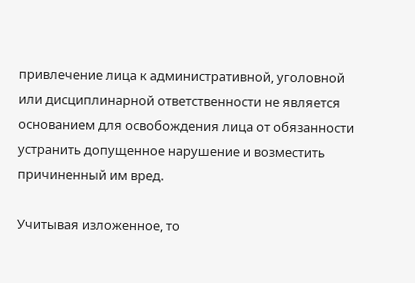привлечение лица к административной, уголовной или дисциплинарной ответственности не является основанием для освобождения лица от обязанности устранить допущенное нарушение и возместить причиненный им вред.

Учитывая изложенное, то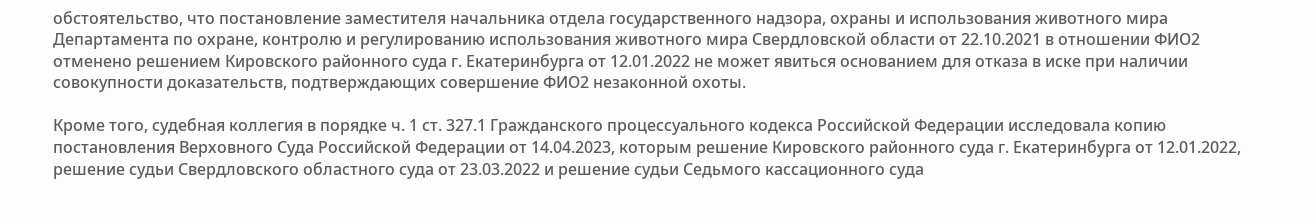обстоятельство, что постановление заместителя начальника отдела государственного надзора, охраны и использования животного мира Департамента по охране, контролю и регулированию использования животного мира Свердловской области от 22.10.2021 в отношении ФИО2 отменено решением Кировского районного суда г. Екатеринбурга от 12.01.2022 не может явиться основанием для отказа в иске при наличии совокупности доказательств, подтверждающих совершение ФИО2 незаконной охоты.

Кроме того, судебная коллегия в порядке ч. 1 ст. 327.1 Гражданского процессуального кодекса Российской Федерации исследовала копию постановления Верховного Суда Российской Федерации от 14.04.2023, которым решение Кировского районного суда г. Екатеринбурга от 12.01.2022, решение судьи Свердловского областного суда от 23.03.2022 и решение судьи Седьмого кассационного суда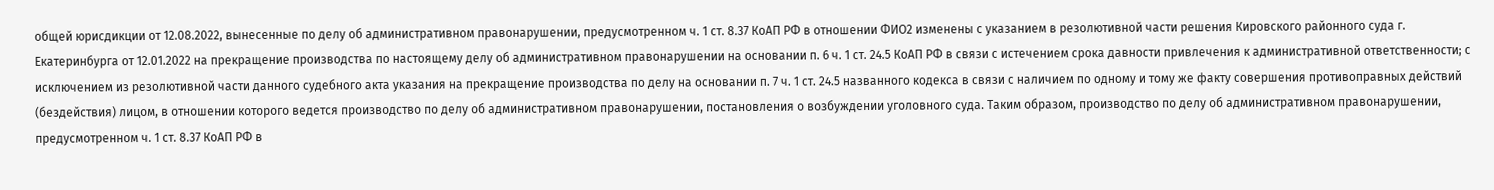общей юрисдикции от 12.08.2022, вынесенные по делу об административном правонарушении, предусмотренном ч. 1 ст. 8.37 КоАП РФ в отношении ФИО2 изменены с указанием в резолютивной части решения Кировского районного суда г. Екатеринбурга от 12.01.2022 на прекращение производства по настоящему делу об административном правонарушении на основании п. 6 ч. 1 ст. 24.5 КоАП РФ в связи с истечением срока давности привлечения к административной ответственности; с исключением из резолютивной части данного судебного акта указания на прекращение производства по делу на основании п. 7 ч. 1 ст. 24.5 названного кодекса в связи с наличием по одному и тому же факту совершения противоправных действий (бездействия) лицом, в отношении которого ведется производство по делу об административном правонарушении, постановления о возбуждении уголовного суда. Таким образом, производство по делу об административном правонарушении, предусмотренном ч. 1 ст. 8.37 КоАП РФ в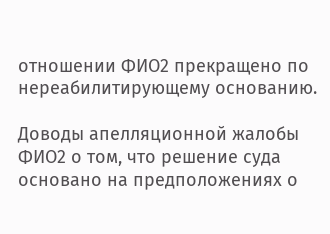отношении ФИО2 прекращено по нереабилитирующему основанию.

Доводы апелляционной жалобы ФИО2 о том, что решение суда основано на предположениях о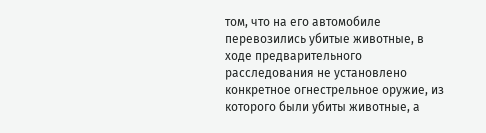том, что на его автомобиле перевозились убитые животные, в ходе предварительного расследования не установлено конкретное огнестрельное оружие, из которого были убиты животные, а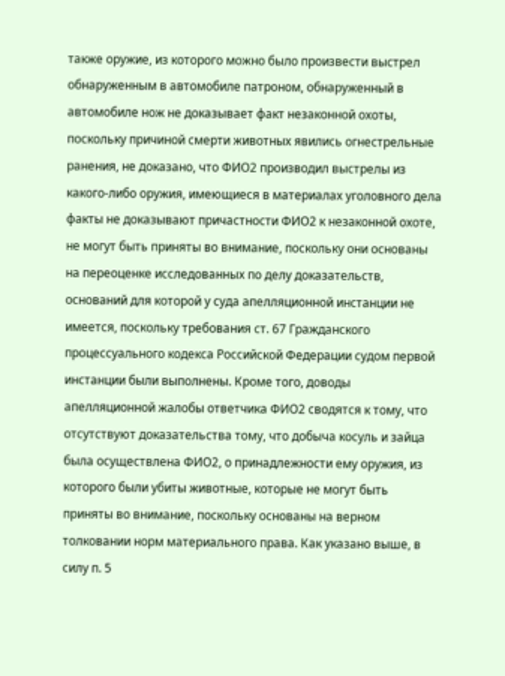также оружие, из которого можно было произвести выстрел обнаруженным в автомобиле патроном, обнаруженный в автомобиле нож не доказывает факт незаконной охоты, поскольку причиной смерти животных явились огнестрельные ранения, не доказано, что ФИО2 производил выстрелы из какого-либо оружия, имеющиеся в материалах уголовного дела факты не доказывают причастности ФИО2 к незаконной охоте, не могут быть приняты во внимание, поскольку они основаны на переоценке исследованных по делу доказательств, оснований для которой у суда апелляционной инстанции не имеется, поскольку требования ст. 67 Гражданского процессуального кодекса Российской Федерации судом первой инстанции были выполнены. Кроме того, доводы апелляционной жалобы ответчика ФИО2 сводятся к тому, что отсутствуют доказательства тому, что добыча косуль и зайца была осуществлена ФИО2, о принадлежности ему оружия, из которого были убиты животные, которые не могут быть приняты во внимание, поскольку основаны на верном толковании норм материального права. Как указано выше, в силу п. 5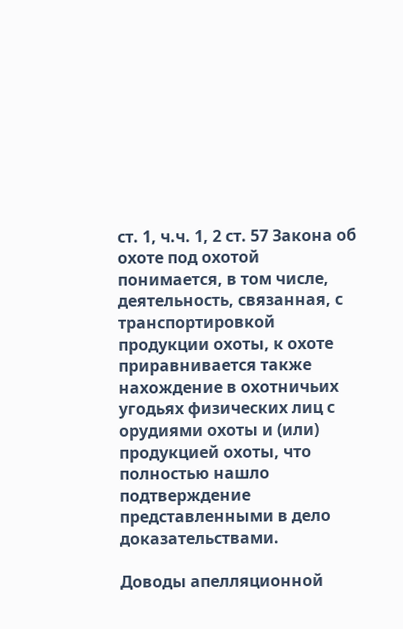ст. 1, ч.ч. 1, 2 ст. 57 Закона об охоте под охотой понимается, в том числе, деятельность, связанная, с транспортировкой продукции охоты, к охоте приравнивается также нахождение в охотничьих угодьях физических лиц с орудиями охоты и (или) продукцией охоты, что полностью нашло подтверждение представленными в дело доказательствами.

Доводы апелляционной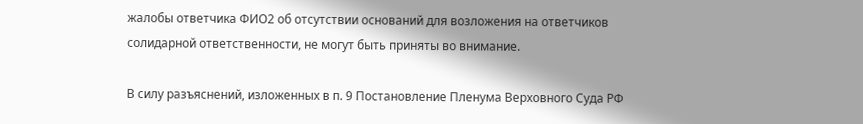жалобы ответчика ФИО2 об отсутствии оснований для возложения на ответчиков солидарной ответственности, не могут быть приняты во внимание.

В силу разъяснений, изложенных в п. 9 Постановление Пленума Верховного Суда РФ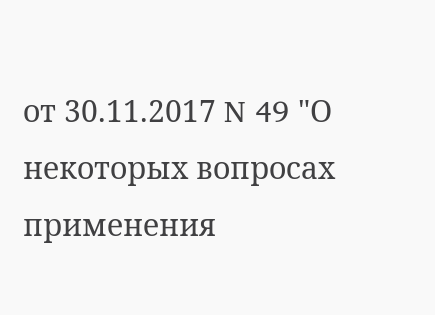от 30.11.2017 N 49 "О некоторых вопросах применения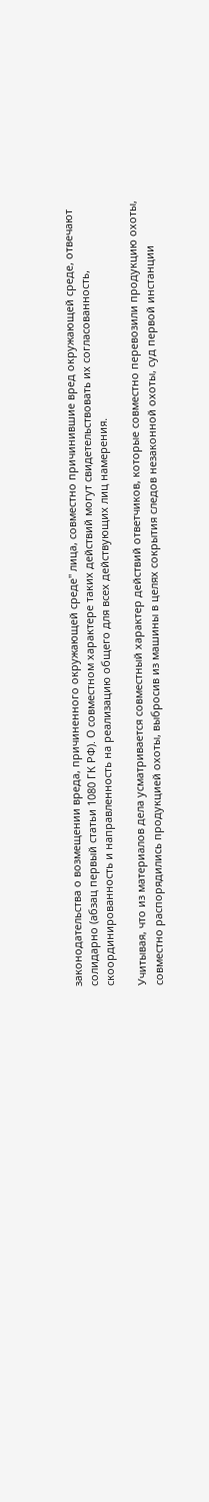законодательства о возмещении вреда, причиненного окружающей среде" лица, совместно причинившие вред окружающей среде, отвечают солидарно (абзац первый статьи 1080 ГК РФ). О совместном характере таких действий могут свидетельствовать их согласованность, скоординированность и направленность на реализацию общего для всех действующих лиц намерения.

Учитывая, что из материалов дела усматривается совместный характер действий ответчиков, которые совместно перевозили продукцию охоты, совместно распорядились продукцией охоты, выбросив из машины в целях сокрытия следов незаконной охоты, суд первой инстанции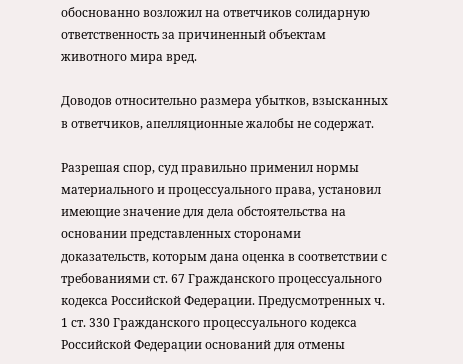обоснованно возложил на ответчиков солидарную ответственность за причиненный объектам животного мира вред.

Доводов относительно размера убытков, взысканных в ответчиков, апелляционные жалобы не содержат.

Разрешая спор, суд правильно применил нормы материального и процессуального права, установил имеющие значение для дела обстоятельства на основании представленных сторонами доказательств, которым дана оценка в соответствии с требованиями ст. 67 Гражданского процессуального кодекса Российской Федерации. Предусмотренных ч. 1 ст. 330 Гражданского процессуального кодекса Российской Федерации оснований для отмены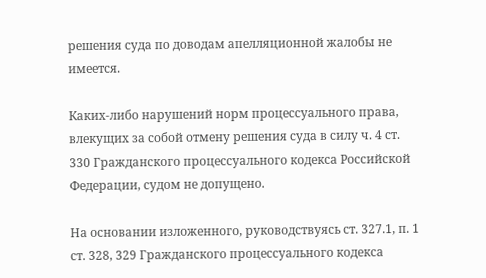решения суда по доводам апелляционной жалобы не имеется.

Каких-либо нарушений норм процессуального права, влекущих за собой отмену решения суда в силу ч. 4 ст. 330 Гражданского процессуального кодекса Российской Федерации, судом не допущено.

На основании изложенного, руководствуясь ст. 327.1, п. 1 ст. 328, 329 Гражданского процессуального кодекса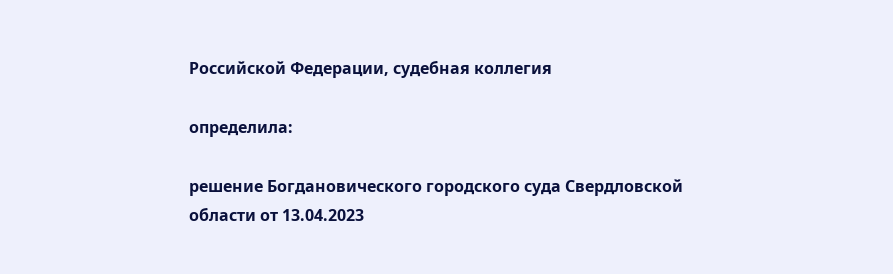Российской Федерации, судебная коллегия

определила:

решение Богдановического городского суда Свердловской области от 13.04.2023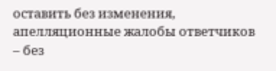оставить без изменения, апелляционные жалобы ответчиков – без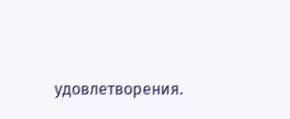удовлетворения.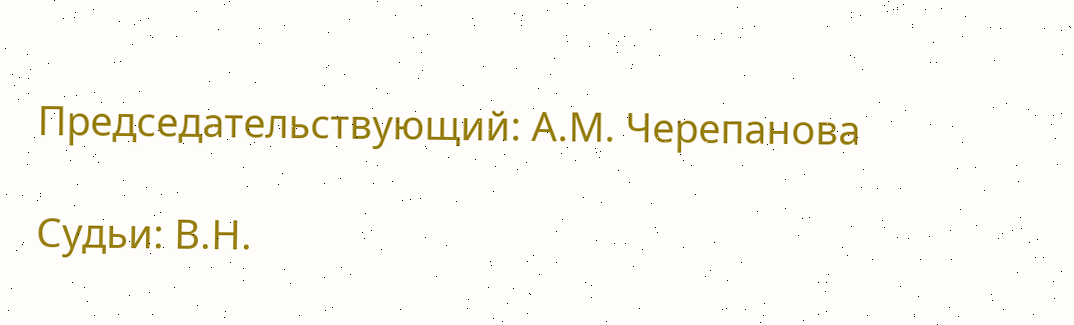Председательствующий: А.М. Черепанова

Судьи: В.Н.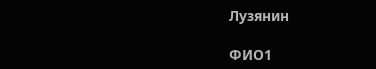Лузянин

ФИО1